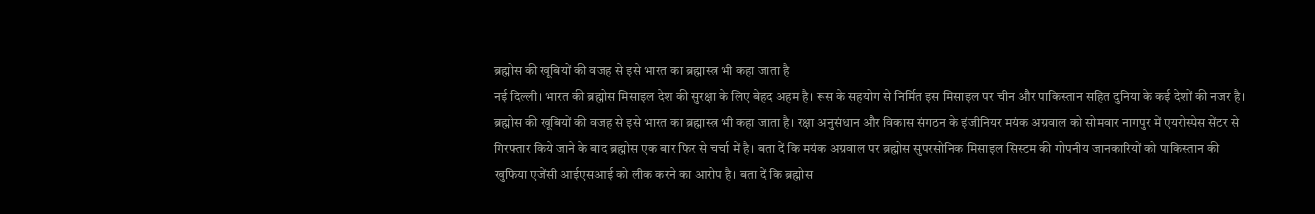ब्रह्मोस की खूबियों की वजह से इसे भारत का ब्रह्मास्त्र भी कहा जाता है
नई दिल्ली। भारत की ब्रह्मोस मिसाइल देश की सुरक्षा के लिए बेहद अहम है। रूस के सहयोग से निर्मित इस मिसाइल पर चीन और पाकिस्तान सहित दुनिया के कई देशों की नजर है। ब्रह्मोस की खूबियों की वजह से इसे भारत का ब्रह्मास्त्र भी कहा जाता है। रक्षा अनुसंधान और विकास संगठन के इंजीनियर मयंक अग्रवाल को सोमवार नागपुर में एयरोस्पेस सेंटर से गिरफ्तार किये जाने के बाद ब्रह्मोस एक बार फिर से चर्चा में है। बता दें कि मयंक अग्रवाल पर ब्रह्मोस सुपरसोनिक मिसाइल सिस्टम की गोपनीय जानकारियों को पाकिस्तान की खुफिया एजेंसी आईएसआई को लीक करने का आरोप है। बता दें कि ब्रह्मोस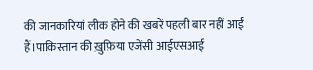की जानकारियां लीक होने की खबरें पहली बार नहीं आईं हैं।पाकिस्तान की ख़ुफ़िया एजेंसी आईएसआई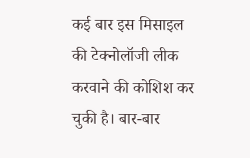कई बार इस मिसाइल की टेक्नोलॉजी लीक करवाने की कोशिश कर चुकी है। बार-बार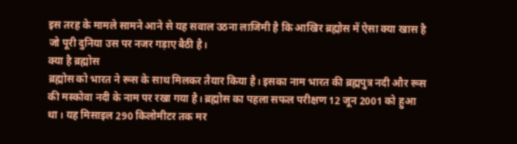इस तरह के मामले सामने आने से यह सवाल उठना लाजिमी है कि आखिर ब्रह्मोस में ऐसा क्या खास है जो पूरी दुनिया उस पर नजर गड़ाए बैठी है।
क्या है ब्रह्मोस
ब्रह्मोस को भारत ने रूस के साथ मिलकर तैयार किया है। इसका नाम भारत की ब्रह्मपुत्र नदी और रूस की मस्कोवा नदी के नाम पर रखा गया है। ब्रह्मोस का पहला सफल परीक्षण 12 जून 2001 को हुआ था। यह मिसाइल 290 किलोमीटर तक मर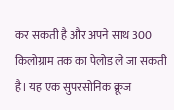कर सकती है और अपने साथ 300 किलोग्राम तक का पेलोड ले जा सकती है। यह एक सुपरसोनिक क्रूज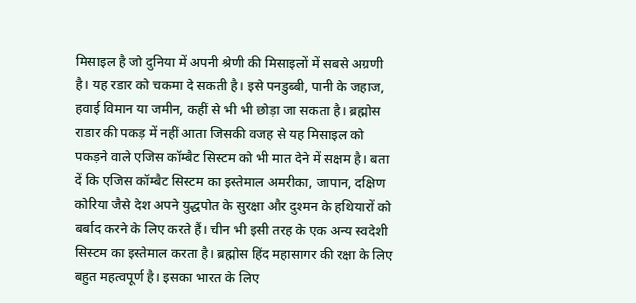मिसाइल है जो दुनिया में अपनी श्रेणी की मिसाइलों में सबसे अग्रणी है। यह रडार को चकमा दे सकती है। इसे पनडुब्बी, पानी के जहाज, हवाई विमान या जमीन, कहीं से भी भी छोड़ा जा सकता है। ब्रह्मोस राडार की पकड़ में नहीं आता जिसकी वजह से यह मिसाइल को पकड़ने वाले एजिस कॉम्बैट सिस्टम को भी मात देने में सक्षम है। बता दें कि एजिस कॉम्बैट सिस्टम का इस्तेमाल अमरीका, जापान, दक्षिण कोरिया जैसे देश अपने युद्धपोत के सुरक्षा और दुश्मन के हथियारों को बर्बाद करने के लिए करते हैं। चीन भी इसी तरह के एक अन्य स्वदेशी सिस्टम का इस्तेमाल करता है। ब्रह्मोस हिंद महासागर की रक्षा के लिए बहुत महत्वपूर्ण है। इसका भारत के लिए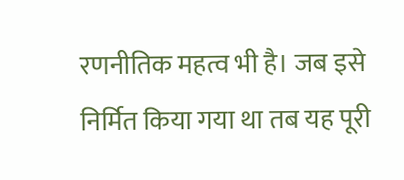रणनीतिक महत्व भी है। जब इसे निर्मित किया गया था तब यह पूरी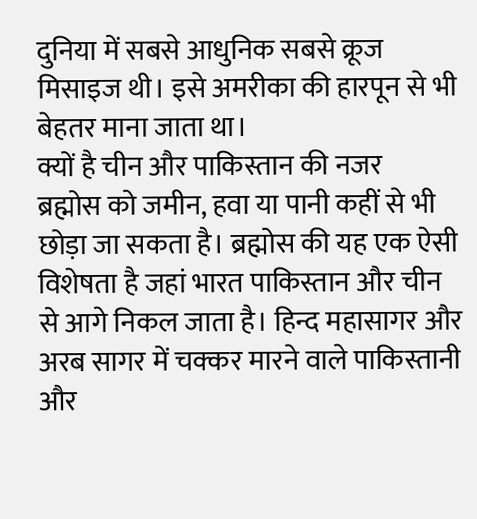दुनिया में सबसे आधुनिक सबसे क्रूज मिसाइज थी। इसे अमरीका की हारपून से भी बेहतर माना जाता था।
क्यों है चीन और पाकिस्तान की नजर
ब्रह्मोस को जमीन, हवा या पानी कहीं से भी छोड़ा जा सकता है। ब्रह्मोस की यह एक ऐसी विशेषता है जहां भारत पाकिस्तान और चीन से आगे निकल जाता है। हिन्द महासागर और अरब सागर में चक्कर मारने वाले पाकिस्तानी और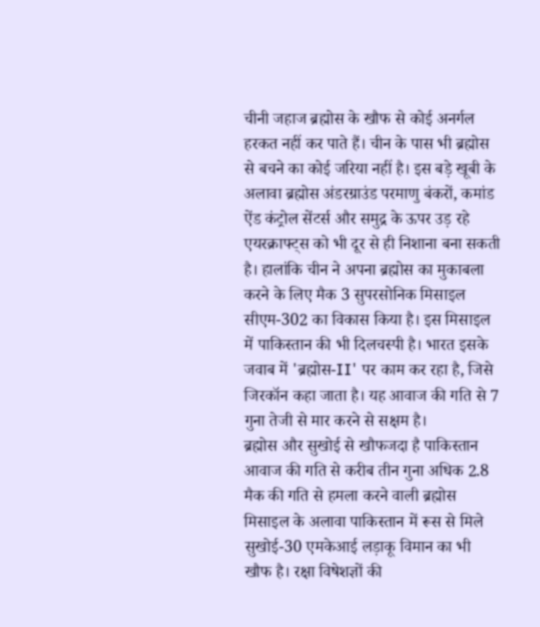चीनी जहाज ब्रह्मोस के खौफ से कोई अनर्गल हरकत नहीं कर पाते हैं। चीन के पास भी ब्रह्मोस से बचने का कोई जरिया नहीं है। इस बड़े खूबी के अलावा ब्रह्मोस अंडरग्राउंड परमाणु बंकरों, कमांड ऐंड कंट्रोल सेंटर्स और समुद्र के ऊपर उड़ रहे एयरक्राफ्ट्स को भी दूर से ही निशाना बना सकती है। हालांकि चीन ने अपना ब्रह्मोस का मुकाबला करने के लिए मैक 3 सुपरसोनिक मिसाइल सीएम-302 का विकास किया है। इस मिसाइल में पाकिस्तान की भी दिलचस्पी है। भारत इसके जवाब में 'ब्रह्मोस-II' पर काम कर रहा है, जिसे जिरकॉन कहा जाता है। यह आवाज की गति से 7 गुना तेजी से मार करने से सक्षम है।
ब्रह्मोस और सुखोई से खौफजदा है पाकिस्तान
आवाज की गति से करीब तीन गुना अधिक 2.8 मैक की गति से हमला करने वाली ब्रह्मोस मिसाइल के अलावा पाकिस्तान में रूस से मिले सुखोई-30 एमकेआई लड़ाकू विमान का भी खौफ है। रक्षा विषेशज्ञों की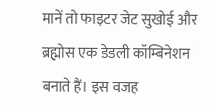मानें तो फाइटर जेट सुखोई और ब्रह्मोस एक डेडली कॉम्बिनेशन बनाते हैं। इस वजह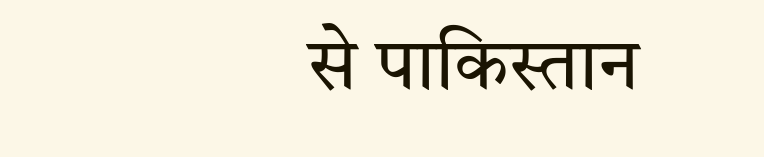से पाकिस्तान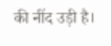की नींद उड़ी है।